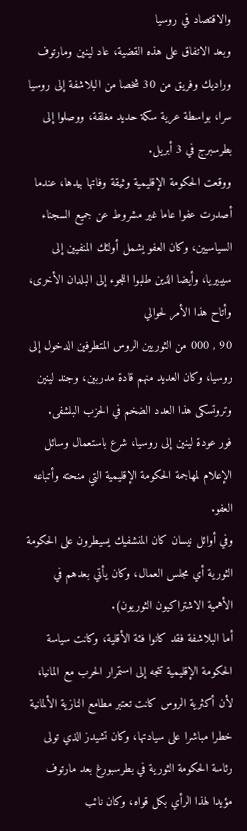والاقتصاد في روسيا
وبعد الاتفاق على هذه القضية، عاد لينين ومارتوف وراديك وفريق من 30 شخصا من البلاشفة إلى روسيا سرا، بواسطة عرية سكة حديد مغلقة، ووصلوا إلى بطرسبرج في 3 أبريل.
ووقعت الحكومة الإقليمية وثيقة وفاتها بيدها، عندما أصدرت عفوا عاما غير مشروط عن جميع السجناء السياسيين، وكان العفو يشمل أولئك المنفيين إلى سيبيريا، وأيضا الذين طلبوا اللجوء إلى البلدان الأخرى، وأتاح هذا الأمر لحوالي
90 , 000 من الثوريين الروس المتطرفين الدخول إلى روسيا، وكان العديد منهم قادة مدربين، وجند لينين وتروتسکى هذا العدد الضخم في الحزب البلشفى.
فور عودة لينين إلى روسيا، شرع باستعمال وسائل الإعلام لمهاجمة الحكومة الإقليمية التي منحته وأتباعه العفو.
وفي أوائل نيسان كان المنشفيك يسيطرون على الحكومة الثورية أي مجلس العمال، وكان يأتي بعدهم في الأهمية الاشتراكيون الثوريون).
أما البلاشفة فقد كانوا فئة الأقلية، وكانت سياسة الحكومة الإقليمية تتجه إلى استمرار الحرب مع المانيا، لأن أكثرية الروس كانت تعتبر مطامع النازية الألمانية خطرا مباشرا على سيادتها، وكان تشيدز الذي تولى رئاسة الحكومة الثورية في بطرسبورغ بعد مارتوف مؤيدا لهذا الرأي بكل قواه، وكان نائب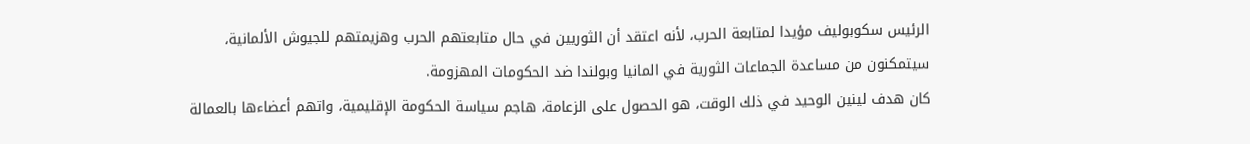الرئيس سکوبوليف مؤيدا لمتابعة الحرب، لأنه اعتقد أن الثوريين في حال متابعتهم الحرب وهزيمتهم للجيوش الألمانية، سيتمكنون من مساعدة الجماعات الثورية في المانيا وبولندا ضد الحكومات المهزومة.
كان هدف لينين الوحيد في ذلك الوقت، هو الحصول على الزعامة، هاجم سياسة الحكومة الإقليمية، واتهم أعضاءها بالعمالة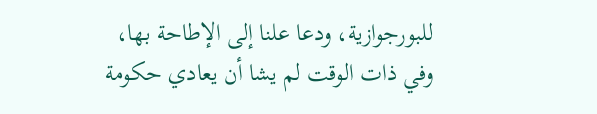للبورجوازية، ودعا علنا إلى الإطاحة بها، وفي ذات الوقت لم يشا أن يعادي حكومة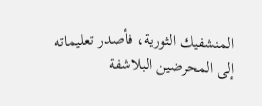المنشفيك الثورية، فأصدر تعليماته إلى المحرضين البلاشفة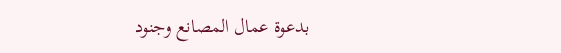بدعوة عمال المصانع وجنود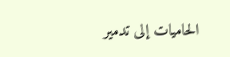الحاميات إلى تدمير